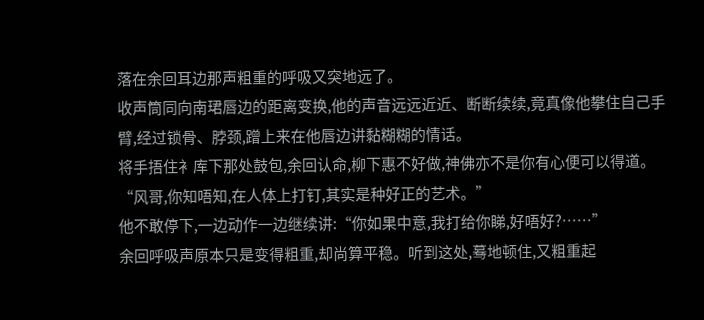落在余回耳边那声粗重的呼吸又突地远了。
收声筒同向南珺唇边的距离变换,他的声音远远近近、断断续续,竟真像他攀住自己手臂,经过锁骨、脖颈,蹭上来在他唇边讲黏糊糊的情话。
将手捂住衤库下那处鼓包,余回认命,柳下惠不好做,神佛亦不是你有心便可以得道。
“风哥,你知唔知,在人体上打钉,其实是种好正的艺术。”
他不敢停下,一边动作一边继续讲:“你如果中意,我打给你睇,好唔好?……”
余回呼吸声原本只是变得粗重,却尚算平稳。听到这处,蓦地顿住,又粗重起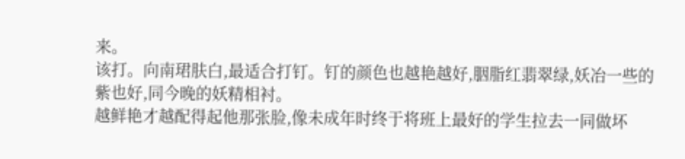来。
该打。向南珺肤白,最适合打钉。钉的颜色也越艳越好,胭脂红翡翠绿,妖冶一些的紫也好,同今晚的妖精相衬。
越鲜艳才越配得起他那张脸,像未成年时终于将班上最好的学生拉去一同做坏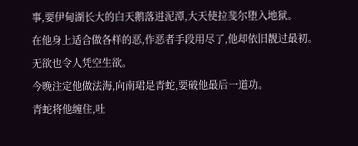事,要伊甸湖长大的白天鹅落进泥潭,大天使拉斐尔堕入地狱。
在他身上适合做各样的恶,作恶者手段用尽了,他却依旧靓过最初。
无欲也令人凭空生欲。
今晚注定他做法海,向南珺是青蛇,要破他最后一道功。
青蛇将他缠住,吐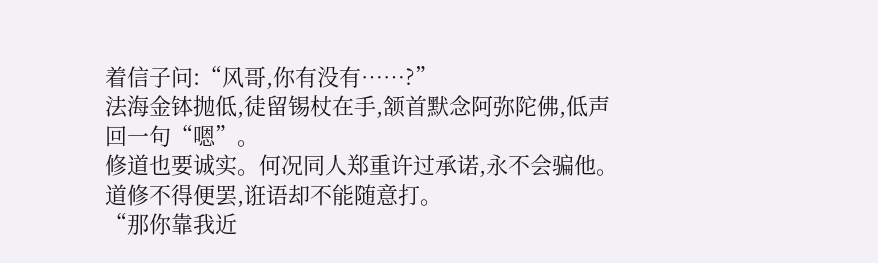着信子问:“风哥,你有没有……?”
法海金钵抛低,徒留锡杖在手,颔首默念阿弥陀佛,低声回一句“嗯”。
修道也要诚实。何况同人郑重许过承诺,永不会骗他。道修不得便罢,诳语却不能随意打。
“那你靠我近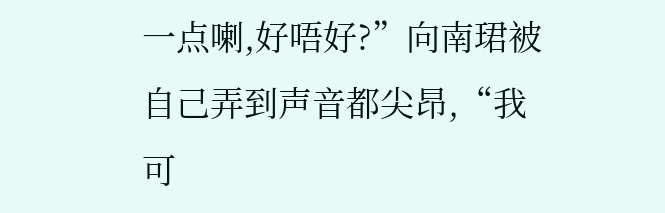一点喇,好唔好?”向南珺被自己弄到声音都尖昂,“我可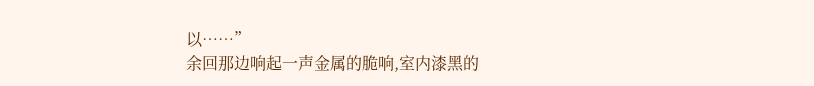以……”
余回那边响起一声金属的脆响,室内漆黑的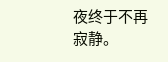夜终于不再寂静。